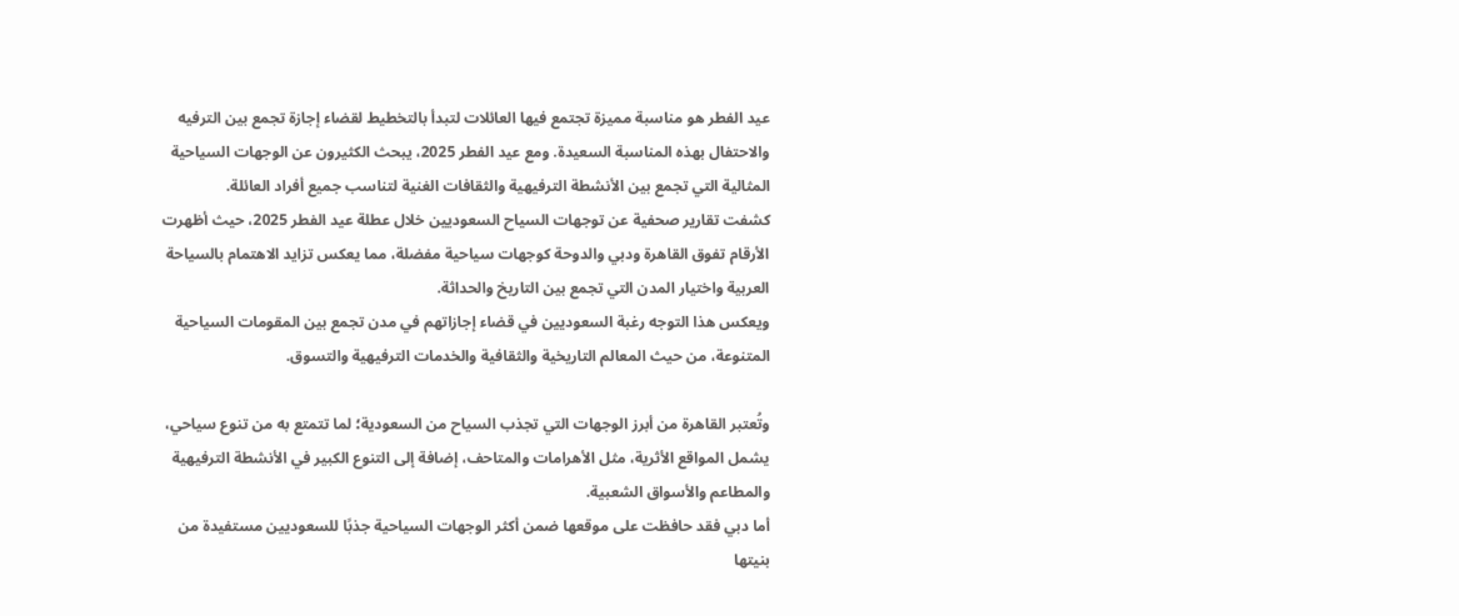عيد الفطر هو مناسبة مميزة تجتمع فيها العائلات لتبدأ بالتخطيط لقضاء إجازة تجمع بين الترفيه والاحتفال بهذه المناسبة السعيدة. ومع عيد الفطر 2025، يبحث الكثيرون عن الوجهات السياحية المثالية التي تجمع بين الأنشطة الترفيهية والثقافات الغنية لتناسب جميع أفراد العائلة.
كشفت تقارير صحفية عن توجهات السياح السعوديين خلال عطلة عيد الفطر 2025، حيث أظهرت الأرقام تفوق القاهرة ودبي والدوحة كوجهات سياحية مفضلة، مما يعكس تزايد الاهتمام بالسياحة العربية واختيار المدن التي تجمع بين التاريخ والحداثة.
ويعكس هذا التوجه رغبة السعوديين في قضاء إجازاتهم في مدن تجمع بين المقومات السياحية المتنوعة، من حيث المعالم التاريخية والثقافية والخدمات الترفيهية والتسوق.

وتُعتبر القاهرة من أبرز الوجهات التي تجذب السياح من السعودية؛ لما تتمتع به من تنوع سياحي، يشمل المواقع الأثرية، مثل الأهرامات والمتاحف، إضافة إلى التنوع الكبير في الأنشطة الترفيهية والمطاعم والأسواق الشعبية.
أما دبي فقد حافظت على موقعها ضمن أكثر الوجهات السياحية جذبًا للسعوديين مستفيدة من بنيتها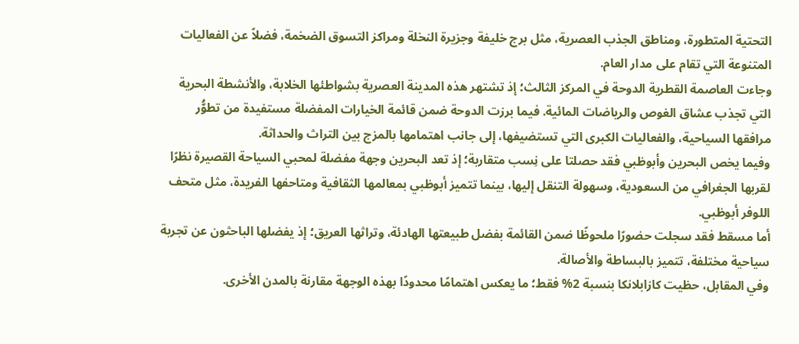التحتية المتطورة، ومناطق الجذب العصرية، مثل برج خليفة وجزيرة النخلة ومراكز التسوق الضخمة، فضلاً عن الفعاليات المتنوعة التي تقام على مدار العام.
وجاءت العاصمة القطرية الدوحة في المركز الثالث؛ إذ تشتهر هذه المدينة العصرية بشواطئها الخلابة، والأنشطة البحرية التي تجذب عشاق الغوص والرياضات المائية. فيما برزت الدوحة ضمن قائمة الخيارات المفضلة مستفيدة من تطوُّر مرافقها السياحية، والفعاليات الكبرى التي تستضيفها، إلى جانب اهتمامها بالمزج بين التراث والحداثة.
وفيما يخص البحرين وأبوظبي فقد حصلتا على نِسب متقاربة؛ إذ تعد البحرين وجهة مفضلة لمحبي السياحة القصيرة نظرًا لقربها الجغرافي من السعودية، وسهولة التنقل إليها، بينما تتميز أبوظبي بمعالمها الثقافية ومتاحفها الفريدة، مثل متحف اللوفر أبوظبي.
أما مسقط فقد سجلت حضورًا ملحوظًا ضمن القائمة بفضل طبيعتها الهادئة، وتراثها العريق؛ إذ يفضلها الباحثون عن تجربة سياحية مختلفة، تتميز بالبساطة والأصالة.
وفي المقابل، حظيت كازابلانكا بنسبة 2% فقط؛ ما يعكس اهتمامًا محدودًا بهذه الوجهة مقارنة بالمدن الأخرى.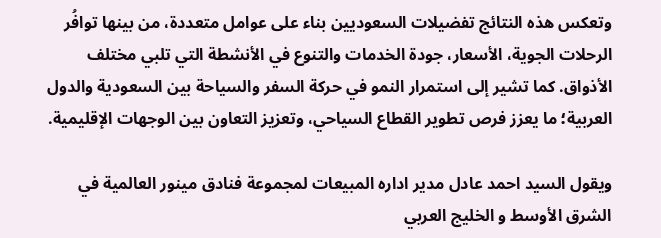وتعكس هذه النتائج تفضيلات السعوديين بناء على عوامل متعددة، من بينها توافُر الرحلات الجوية، الأسعار، جودة الخدمات والتنوع في الأنشطة التي تلبي مختلف الأذواق. كما تشير إلى استمرار النمو في حركة السفر والسياحة بين السعودية والدول العربية؛ ما يعزز فرص تطوير القطاع السياحي، وتعزيز التعاون بين الوجهات الإقليمية.

ويقول السيد احمد عادل مدير اداره المبيعات لمجموعة فنادق مينور العالمية في الشرق الأوسط و الخليج العربي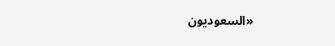«السعوديون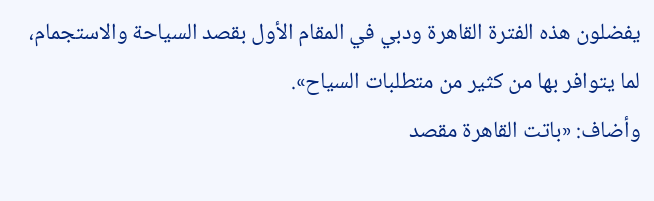يفضلون هذه الفترة القاهرة ودبي في المقام الأول بقصد السياحة والاستجمام، لما يتوافر بها من كثير من متطلبات السياح».
وأضاف: «باتت القاهرة مقصد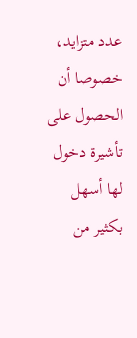عدد متزايد، خصوصا أن الحصول على تأشيرة دخول لها أسهل بكثير من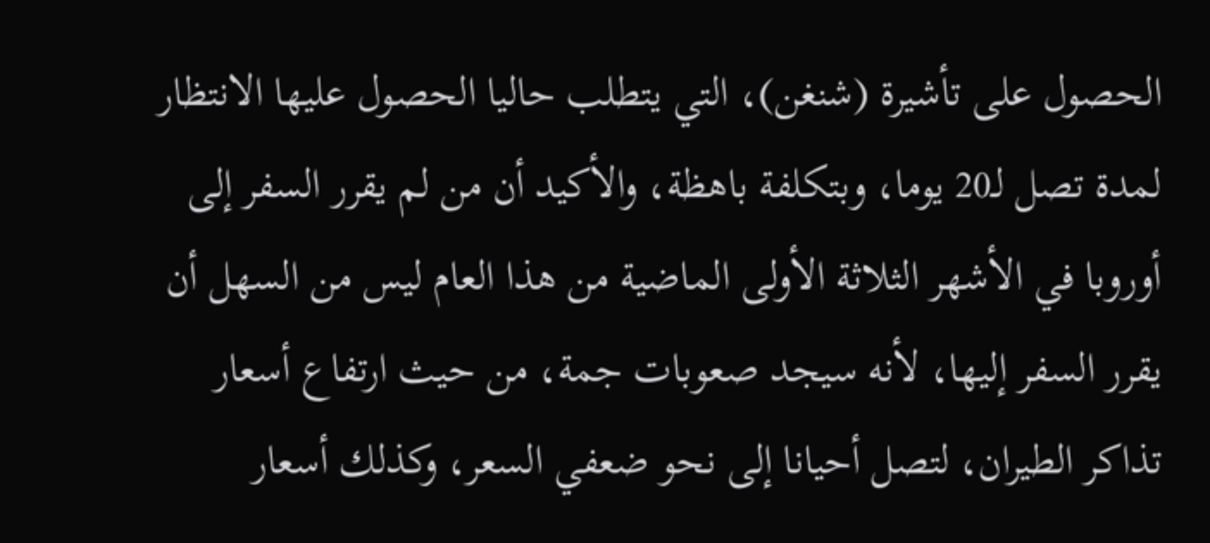الحصول على تأشيرة (شنغن)، التي يتطلب حاليا الحصول عليها الانتظار لمدة تصل لـ20 يوما، وبتكلفة باهظة، والأكيد أن من لم يقرر السفر إلى أوروبا في الأشهر الثلاثة الأولى الماضية من هذا العام ليس من السهل أن يقرر السفر إليها، لأنه سيجد صعوبات جمة، من حيث ارتفاع أسعار تذاكر الطيران، لتصل أحيانا إلى نحو ضعفي السعر، وكذلك أسعار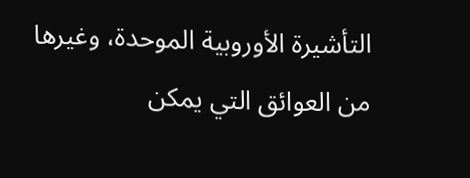التأشيرة الأوروبية الموحدة، وغيرها من العوائق التي يمكن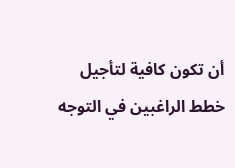أن تكون كافية لتأجيل خطط الراغبين في التوجه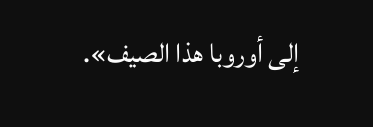إلى أوروبا هذا الصيف».